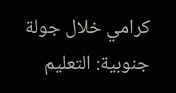كرامي خلال جولة جنوبية: التعليم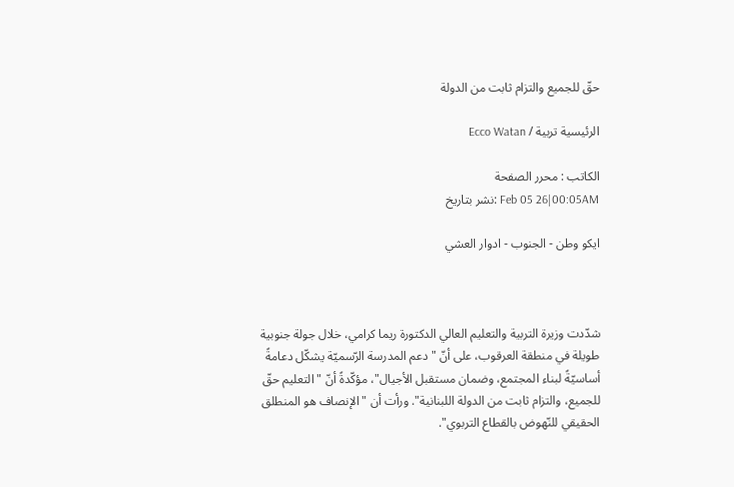حقّ للجميع والتزام ثابت من الدولة

الرئيسية تربية / Ecco Watan

الكاتب : محرر الصفحة
Feb 05 26|00:05AM :نشر بتاريخ

ايكو وطن - الجنوب - ادوار العشي



شدّدت وزيرة التربية والتعليم العالي الدكتورة ريما كرامي، خلال جولة جنوبية طويلة في منطقة العرقوب، على أنّ "دعم المدرسة الرّسميّة يشكّل دعامةً أساسيّةً لبناء المجتمع، وضمان مستقبل الأجيال"، مؤكّدةً أنّ "التعليم حقّ للجميع، والتزام ثابت من الدولة اللبنانية". ورأت أن "الإنصاف هو المنطلق الحقيقي للنّهوض بالقطاع التربوي".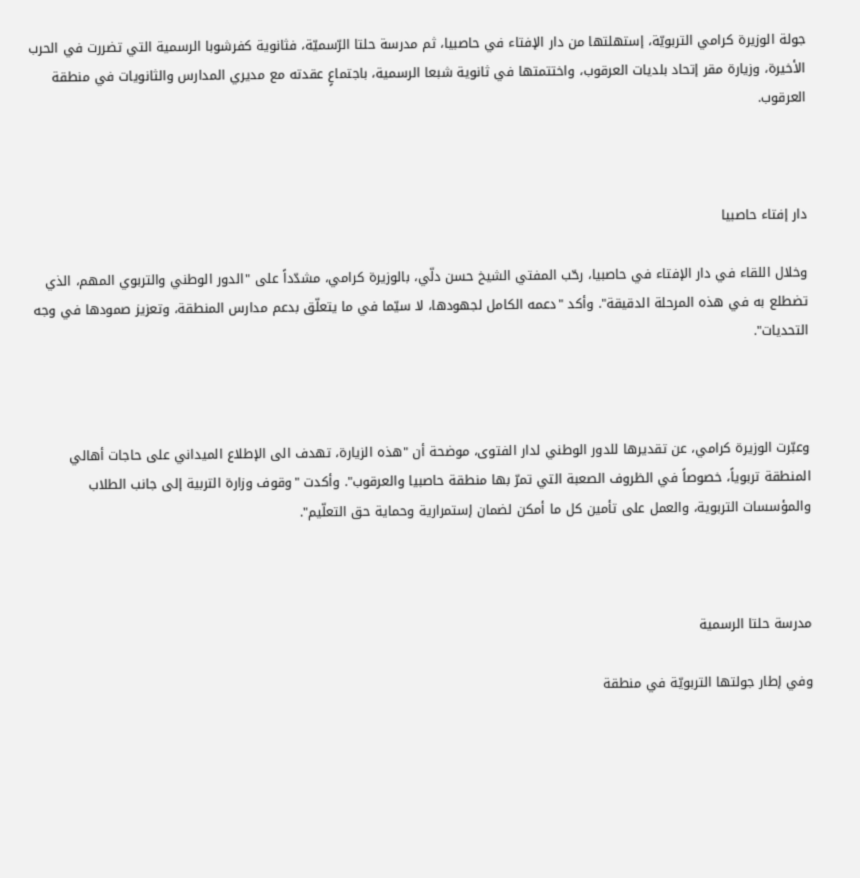جولة الوزيرة كرامي التربويّة، إستهلتها من دار الإفتاء في حاصبيا، ثم مدرسة حلتا الرّسميّة، فثانوية كفرشوبا الرسمية التي تضررت في الحرب الأخيرة، وزيارة مقر إتحاد بلديات العرقوب، واختتمتها في ثانوية شبعا الرسمية، باجتماعٍ عقدته مع مديري المدارس والثانويات في منطقة العرقوب.



دار إفتاء حاصبيا

وخلال اللقاء في دار الإفتاء في حاصبيا، رحّب المفتي الشيخ حسن دلّي، بالوزيرة كرامي، مشدّداً على "الدور الوطني والتربوي المهم، الذي تضطلع به في هذه المرحلة الدقيقة". وأكد "دعمه الكامل لجهودها، لا سيّما في ما يتعلّق بدعم مدارس المنطقة، وتعزيز صمودها في وجه التحديات".



وعبّرت الوزيرة كرامي، عن تقديرها للدور الوطني لدار الفتوى، موضحة أن "هذه الزيارة، تهدف الى الإطلاع الميداني على حاجات أهالي المنطقة تربوياً، خصوصاً في الظروف الصعبة التي تمرّ بها منطقة حاصبيا والعرقوب". وأكدت "وقوف وزارة التربية إلى جانب الطلاب والمؤسسات التربوية، والعمل على تأمين كل ما أمكن لضمان إستمرارية وحماية حق التعلّيم".



مدرسة حلتا الرسمية

وفي إطار جولتها التربويّة في منطقة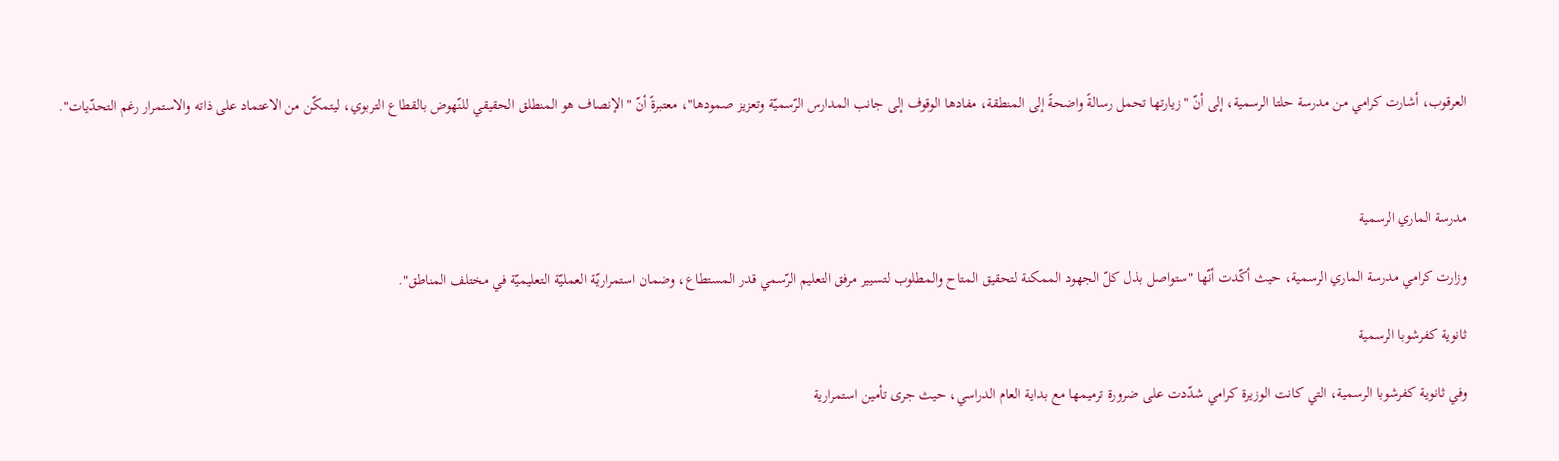العرقوب، أشارت كرامي من مدرسة حلتا الرسمية، إلى أنّ "زيارتها تحمل رسالةً واضحةً إلى المنطقة، مفادها الوقوف إلى جانب المدارس الرّسميّة وتعزيز صمودها"، معتبرةً أنّ "الإنصاف هو المنطلق الحقيقي للنّهوض بالقطاع التربوي، ليتمكّن من الاعتماد على ذاته والاستمرار رغم التحدّيات".



مدرسة الماري الرسمية

وزارت كرامي مدرسة الماري الرسمية، حيث أكّدت أنّها "ستواصل بذل كلّ الجهود الممكنة لتحقيق المتاح والمطلوب لتسيير مرفق التعليم الرّسمي قدر المستطاع، وضمان استمراريّة العمليّة التعليميّة في مختلف المناطق".

ثانوية كفرشوبا الرسمية

وفي ثانوية كفرشوبا الرسمية، التي كانت الوزيرة كرامي شدّدت على ضرورة ترميمها مع بداية العام الدراسي، حيث جرى تأمين استمرارية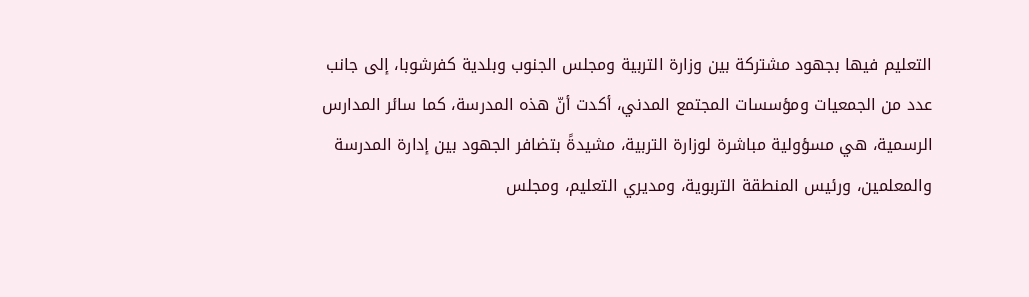التعليم فيها بجهود مشتركة بين وزارة التربية ومجلس الجنوب وبلدية كفرشوبا، إلى جانب عدد من الجمعيات ومؤسسات المجتمع المدني، أكدت أنّ هذه المدرسة، كما سائر المدارس الرسمية، هي مسؤولية مباشرة لوزارة التربية، مشيدةً بتضافر الجهود بين إدارة المدرسة والمعلمين، ورئيس المنطقة التربوية، ومديري التعليم، ومجلس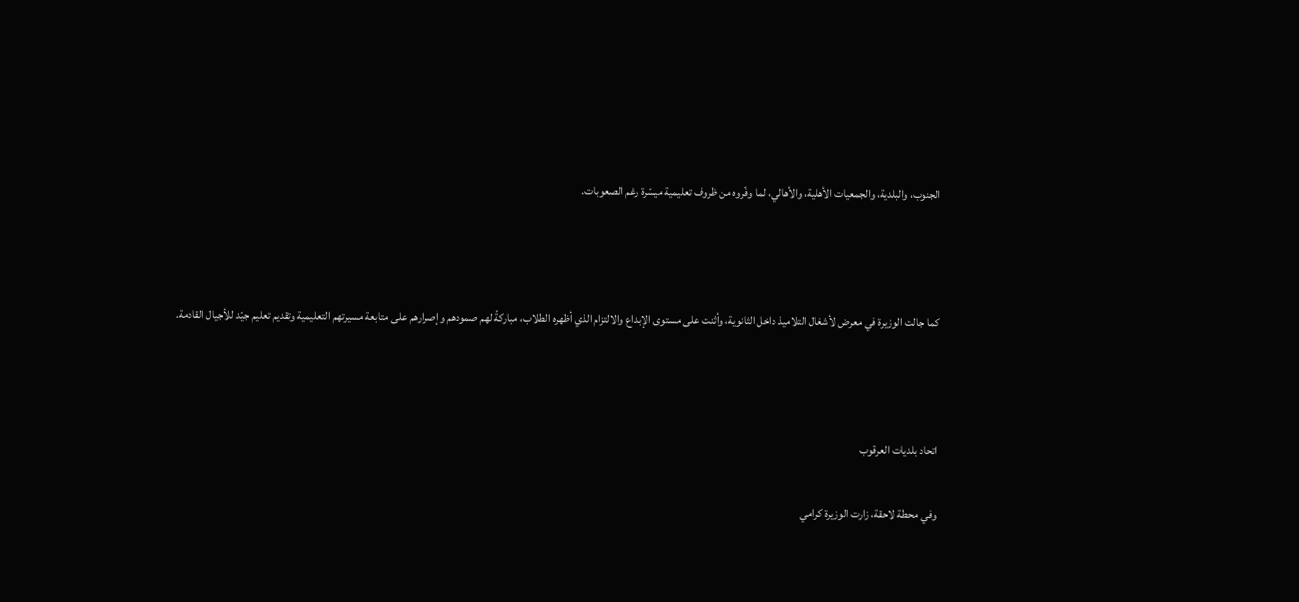الجنوب، والبلدية، والجمعيات الأهلية، والأهالي، لما وفّروه من ظروف تعليمية ميسّرة رغم الصعوبات.



كما جالت الوزيرة في معرض لأشغال التلاميذ داخل الثانوية، وأثنت على مستوى الإبداع والالتزام الذي أظهره الطلاب، مباركةً لهم صمودهم وإصرارهم على متابعة مسيرتهم التعليمية وتقديم تعليم جيّد للأجيال القادمة.



اتحاد بلديات العرقوب

وفي محطة لاحقة، زارت الوزيرة كرامي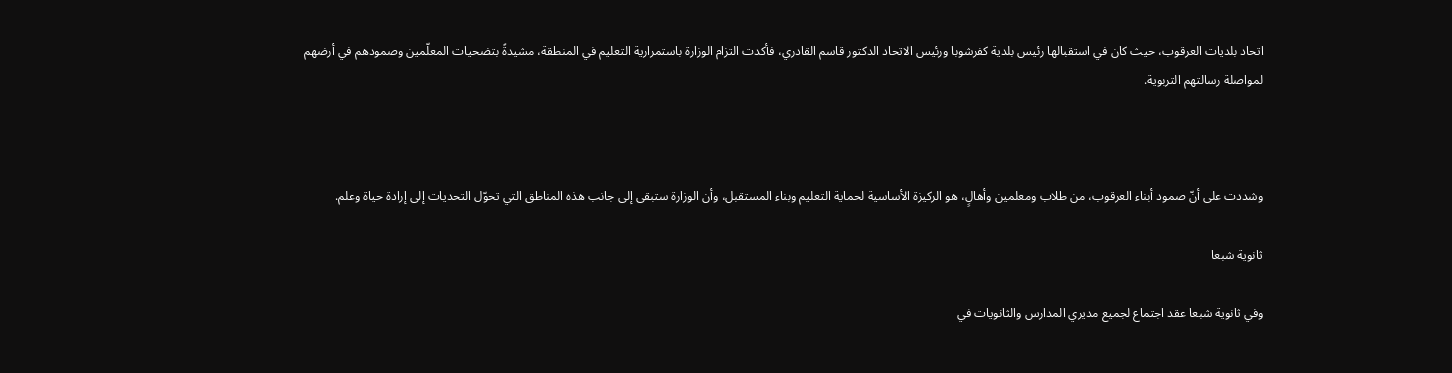اتحاد بلديات العرقوب، حيث كان في استقبالها رئيس بلدية كفرشوبا ورئيس الاتحاد الدكتور قاسم القادري، فأكدت التزام الوزارة باستمرارية التعليم في المنطقة، مشيدةً بتضحيات المعلّمين وصمودهم في أرضهم لمواصلة رسالتهم التربوية.



وشددت على أنّ صمود أبناء العرقوب، من طلاب ومعلمين وأهالٍ، هو الركيزة الأساسية لحماية التعليم وبناء المستقبل، وأن الوزارة ستبقى إلى جانب هذه المناطق التي تحوّل التحديات إلى إرادة حياة وعلم.

ثانوية شبعا

وفي ثانوية شبعا عقد اجتماع لجميع مديري المدارس والثانويات في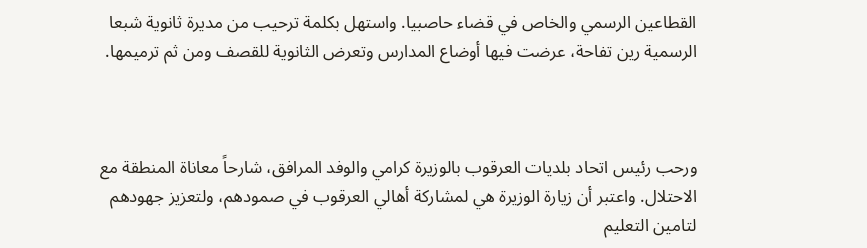القطاعين الرسمي والخاص في قضاء حاصبيا. واستهل بكلمة ترحيب من مديرة ثانوية شبعا الرسمية رين تفاحة، عرضت فيها أوضاع المدارس وتعرض الثانوية للقصف ومن ثم ترميمها.



ورحب رئيس اتحاد بلديات العرقوب بالوزيرة كرامي والوفد المرافق، شارحاً معاناة المنطقة مع الاحتلال. واعتبر أن زيارة الوزيرة هي لمشاركة أهالي العرقوب في صمودهم، ولتعزيز جهودهم لتامين التعليم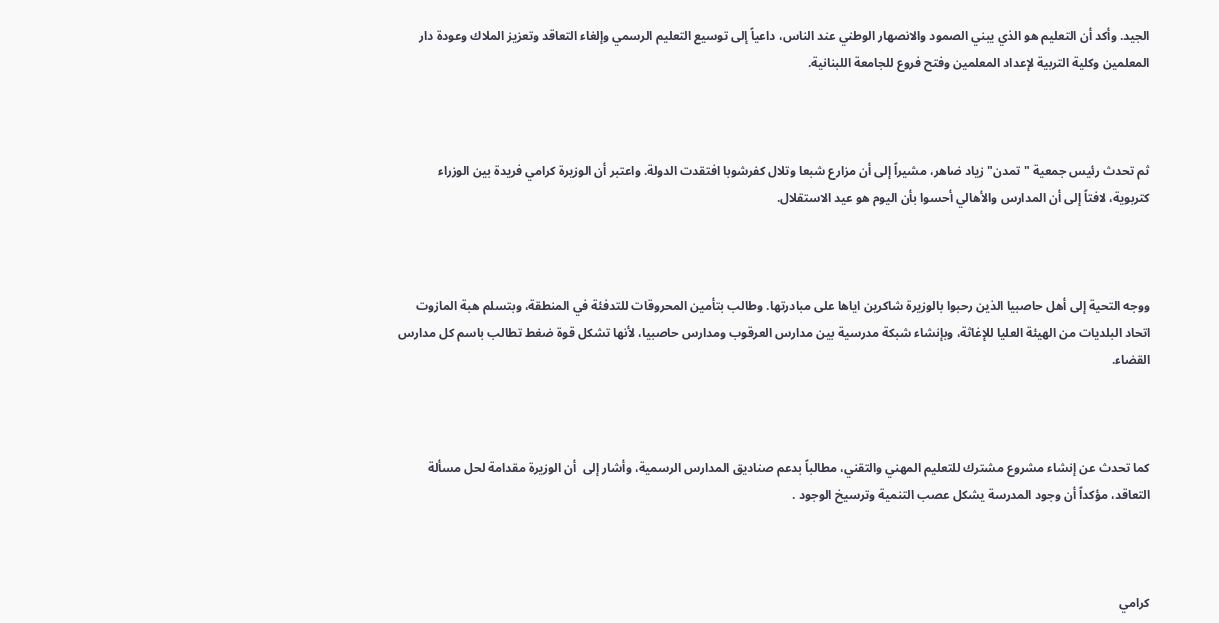الجيد. وأكد أن التعليم هو الذي يبني الصمود والانصهار الوطني عند الناس، داعياً إلى توسيع التعليم الرسمي وإلغاء التعاقد وتعزيز الملاك وعودة دار المعلمين وكلية التربية لإعداد المعلمين وفتح فروع للجامعة اللبنانية.



ثم تحدث رئيس جمعية "تمدن" زياد ضاهر، مشيراً إلى أن مزارع شبعا وتلال كفرشوبا افتقدت الدولة. واعتبر أن الوزيرة كرامي فريدة بين الوزراء  كتربوية، لافتاً إلى أن المدارس والأهالي أحسوا بأن اليوم هو عيد الاستقلال.



ووجه التحية إلى أهل حاصبيا الذين رحبوا بالوزيرة شاكرين اياها على مبادرتها. وطالب بتأمين المحروقات للتدفئة في المنطقة، وبتسلم هبة المازوت اتحاد البلديات من الهيئة العليا للإغاثة، وبإنشاء شبكة مدرسية بين مدارس العرقوب ومدارس حاصبيا، لأنها تشكل قوة ضغط تطالب باسم كل مدارس القضاء.



كما تحدث عن إنشاء مشروع مشترك للتعليم المهني والتقني، مطالباً بدعم صناديق المدارس الرسمية، وأشار إلى  أن الوزيرة مقدامة لحل مسألة التعاقد، مؤكداً أن وجود المدرسة يشكل عصب التنمية وترسيخ الوجود .



كرامي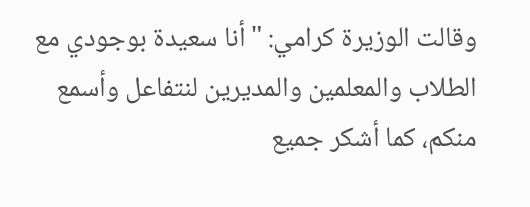وقالت الوزيرة كرامي: "أنا سعيدة بوجودي مع الطلاب والمعلمين والمديرين لنتفاعل وأسمع منكم، كما أشكر جميع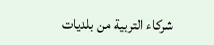شركاء التربية من بلديات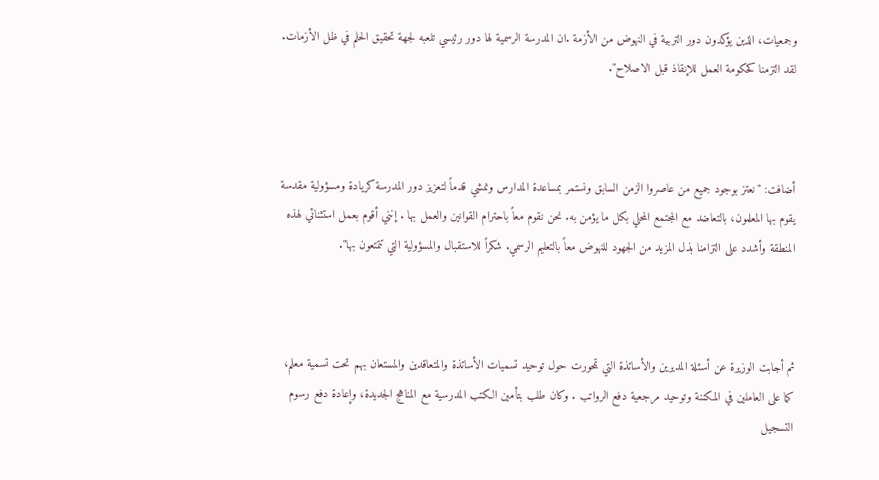وجمعيات، الذين يؤكدون دور التربية في النهوض من الأزمة .ان المدرسة الرسمية لها دور رئيسي تلعبه لجهة تحقيق الحلم في ظل الأزمات. لقد التزمنا كحكومة العمل للإنقاذ قبل الاصلاح".



أضافت: "نعتز بوجود جميع من عاصروا الزمن السابق ونستمر بمساعدة المدارس ونمشي قدماً لتعزيز دور المدرسة كريادة ومسؤولية مقدسة يقوم بها المعلمون، بالتعاضد مع المجتمع المحلي بكل ما يؤمن به. نحن نقوم معاً باحترام القوانين والعمل بها . إنني أقوم بعمل استثنائي لهذه المنطقة وأشدد على التزامنا بذل المزيد من الجهود للنهوض معاً بالتعليم الرسمي. شكراً للاستقبال والمسؤولية التي تتمتعون بها".



ثم أجابت الوزيرة عن أسئلة المديرين والأساتذة التي تمحورت حول توحيد تسميات الأساتذة والمتعاقدين والمستعان بهم تحت تسمية معلم، كما على العاملين في المكننة وتوحيد مرجعية دفع الرواتب . وكان طلب بتأمين الكتب المدرسية مع المناهج الجديدة، وإعادة دفع رسوم التسجيل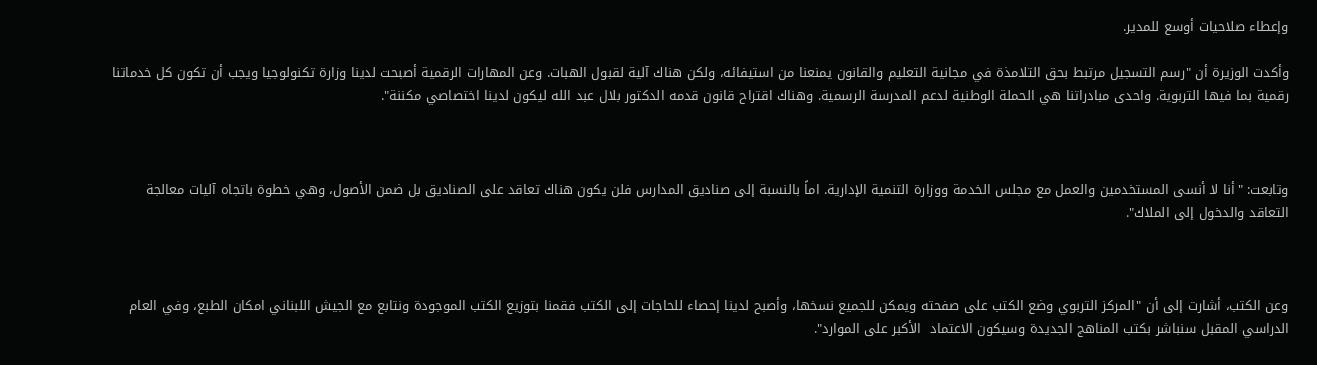وإعطاء صلاحيات أوسع للمدير.

وأكدت الوزيرة أن "رسم التسجيل مرتبط بحق التلامذة في مجانية التعليم والقانون يمنعنا من استيفائه، ولكن هناك آلية لقبول الهبات. وعن المهارات الرقمية أصبحت لدينا وزارة تكنولوجيا ويجب أن تكون كل خدماتنا رقمية بما فيها التربوية. واحدى مبادراتنا هي الحملة الوطنية لدعم المدرسة الرسمية. وهناك اقتراح قانون قدمه الدكتور بلال عبد الله ليكون لدينا اختصاصي مكننة".



وتابعت: "أنا لا أنسى المستخدمين والعمل مع مجلس الخدمة ووزارة التنمية الإدارية. اماً بالنسبة إلى صناديق المدارس فلن يكون هناك تعاقد على الصناديق بل ضمن الأصول، وهي خطوة باتجاه آليات معالجة التعاقد والدخول إلى الملاك".



وعن الكتب، أشارت إلى أن "المركز التربوي وضع الكتب على صفحته ويمكن للجميع نسخها، وأصبح لدينا إحصاء للحاجات إلى الكتب فقمنا بتوزيع الكتب الموجودة ونتابع مع الجيش اللبناني امكان الطبع، وفي العام الدراسي المقبل سنباشر بكتب المناهج الجديدة وسيكون الاعتماد  الأكبر على الموارد".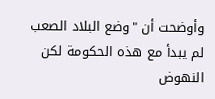وأوضحت أن "وضع البلاد الصعب لم يبدأ مع هذه الحكومة لكن النهوض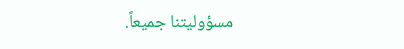مسؤوليتنا جميعاً.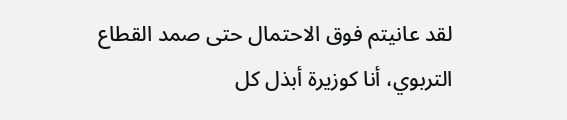لقد عانيتم فوق الاحتمال حتى صمد القطاع التربوي، أنا كوزيرة أبذل كل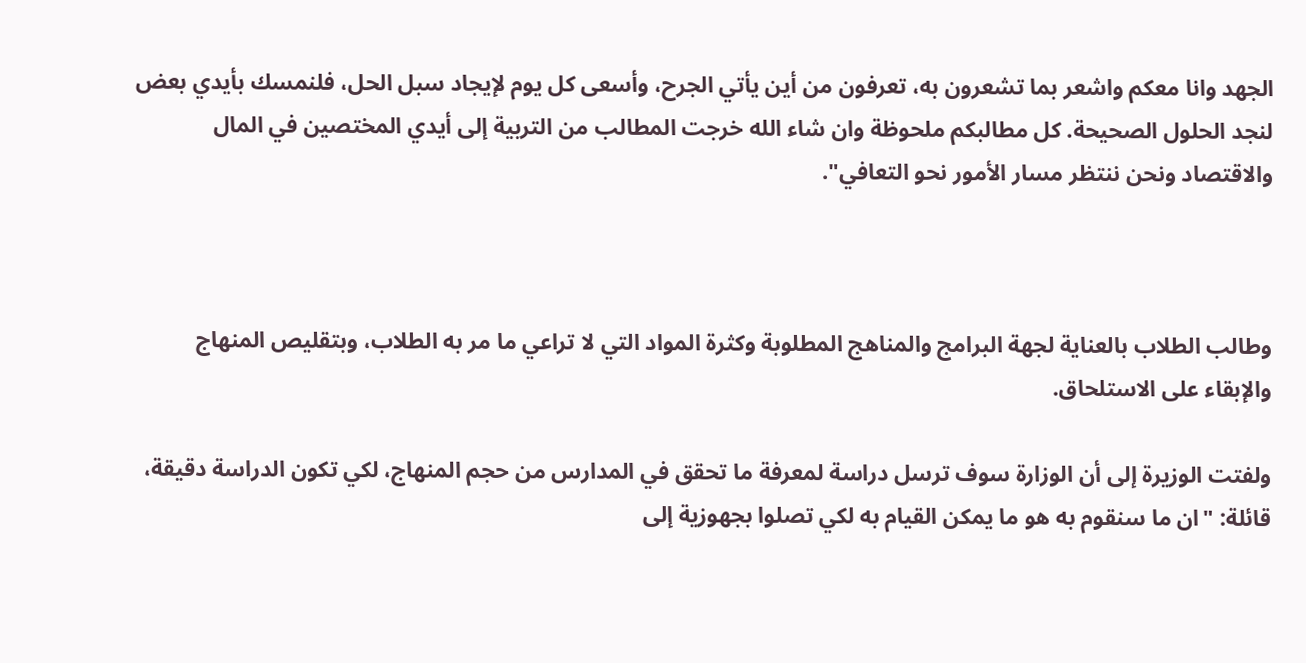الجهد وانا معكم واشعر بما تشعرون به، تعرفون من أين يأتي الجرح، وأسعى كل يوم لإيجاد سبل الحل، فلنمسك بأيدي بعض لنجد الحلول الصحيحة. كل مطالبكم ملحوظة وان شاء الله خرجت المطالب من التربية إلى أيدي المختصين في المال والاقتصاد ونحن ننتظر مسار الأمور نحو التعافي".



وطالب الطلاب بالعناية لجهة البرامج والمناهج المطلوبة وكثرة المواد التي لا تراعي ما مر به الطلاب، وبتقليص المنهاج والإبقاء على الاستلحاق.

ولفتت الوزيرة إلى أن الوزارة سوف ترسل دراسة لمعرفة ما تحقق في المدارس من حجم المنهاج، لكي تكون الدراسة دقيقة، قائلة: "ان ما سنقوم به هو ما يمكن القيام به لكي تصلوا بجهوزية إلى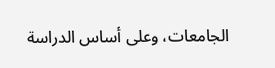الجامعات، وعلى أساس الدراسة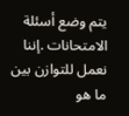يتم وضع أسئلة الامتحانات .إننا نعمل للتوازن بين ما هو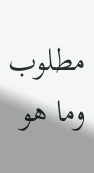مطلوب وما هو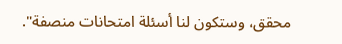محقق، وستكون لنا أسئلة امتحانات منصفة".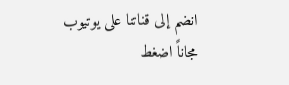انضم إلى قناتنا على يوتيوب مجاناً اضغط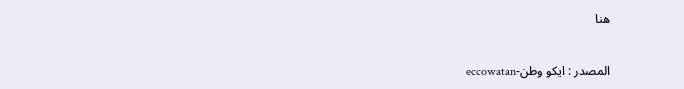هنا


المصدر : ايكو وطن-eccowatan